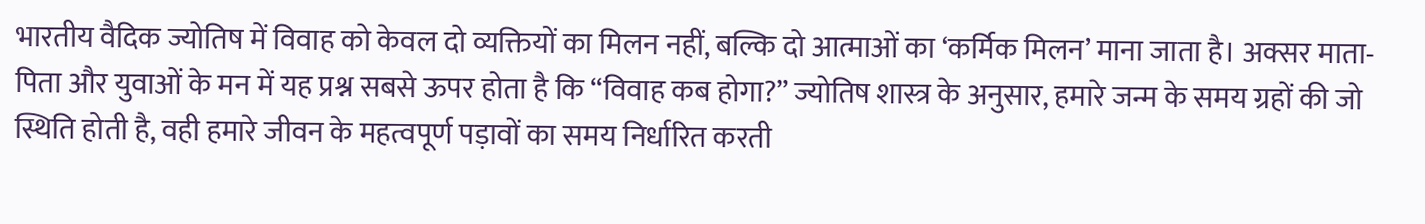भारतीय वैदिक ज्योतिष में विवाह को केवल दो व्यक्तियों का मिलन नहीं, बल्कि दो आत्माओं का ‘कर्मिक मिलन’ माना जाता है। अक्सर माता-पिता और युवाओं के मन में यह प्रश्न सबसे ऊपर होता है कि “विवाह कब होगा?” ज्योतिष शास्त्र के अनुसार, हमारे जन्म के समय ग्रहों की जो स्थिति होती है, वही हमारे जीवन के महत्वपूर्ण पड़ावों का समय निर्धारित करती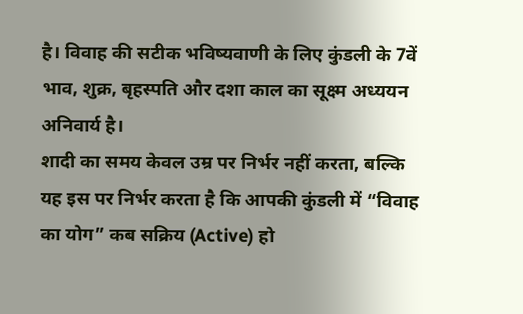है। विवाह की सटीक भविष्यवाणी के लिए कुंडली के 7वें भाव, शुक्र, बृहस्पति और दशा काल का सूक्ष्म अध्ययन अनिवार्य है।
शादी का समय केवल उम्र पर निर्भर नहीं करता, बल्कि यह इस पर निर्भर करता है कि आपकी कुंडली में “विवाह का योग” कब सक्रिय (Active) हो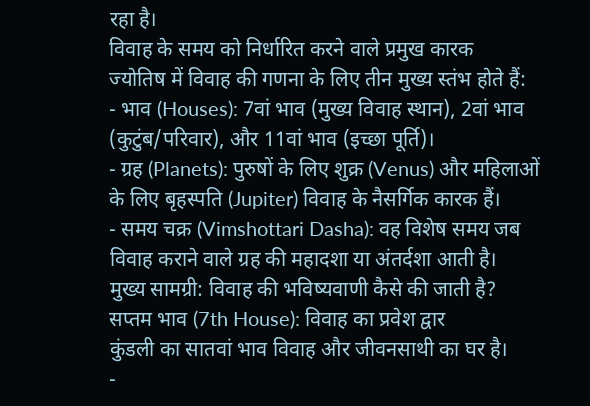रहा है।
विवाह के समय को निर्धारित करने वाले प्रमुख कारक
ज्योतिष में विवाह की गणना के लिए तीन मुख्य स्तंभ होते हैं:
- भाव (Houses): 7वां भाव (मुख्य विवाह स्थान), 2वां भाव (कुटुंब/परिवार), और 11वां भाव (इच्छा पूर्ति)।
- ग्रह (Planets): पुरुषों के लिए शुक्र (Venus) और महिलाओं के लिए बृहस्पति (Jupiter) विवाह के नैसर्गिक कारक हैं।
- समय चक्र (Vimshottari Dasha): वह विशेष समय जब विवाह कराने वाले ग्रह की महादशा या अंतर्दशा आती है।
मुख्य सामग्री: विवाह की भविष्यवाणी कैसे की जाती है?
सप्तम भाव (7th House): विवाह का प्रवेश द्वार
कुंडली का सातवां भाव विवाह और जीवनसाथी का घर है।
-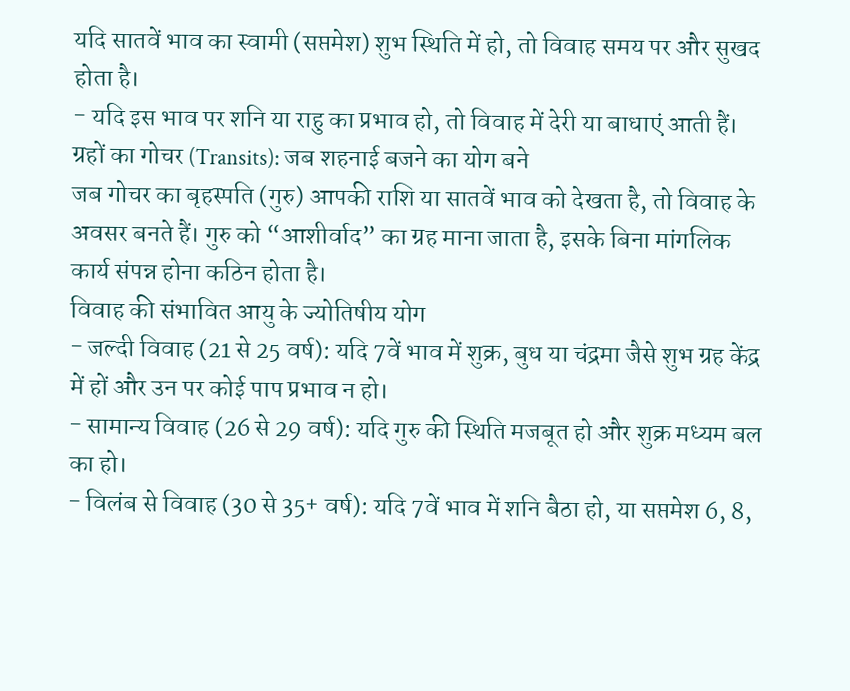यदि सातवें भाव का स्वामी (सप्तमेश) शुभ स्थिति में हो, तो विवाह समय पर और सुखद होता है।
- यदि इस भाव पर शनि या राहु का प्रभाव हो, तो विवाह में देरी या बाधाएं आती हैं।
ग्रहों का गोचर (Transits): जब शहनाई बजने का योग बने
जब गोचर का बृहस्पति (गुरु) आपकी राशि या सातवें भाव को देखता है, तो विवाह के अवसर बनते हैं। गुरु को “आशीर्वाद” का ग्रह माना जाता है, इसके बिना मांगलिक कार्य संपन्न होना कठिन होता है।
विवाह की संभावित आयु के ज्योतिषीय योग
- जल्दी विवाह (21 से 25 वर्ष): यदि 7वें भाव में शुक्र, बुध या चंद्रमा जैसे शुभ ग्रह केंद्र में हों और उन पर कोई पाप प्रभाव न हो।
- सामान्य विवाह (26 से 29 वर्ष): यदि गुरु की स्थिति मजबूत हो और शुक्र मध्यम बल का हो।
- विलंब से विवाह (30 से 35+ वर्ष): यदि 7वें भाव में शनि बैठा हो, या सप्तमेश 6, 8,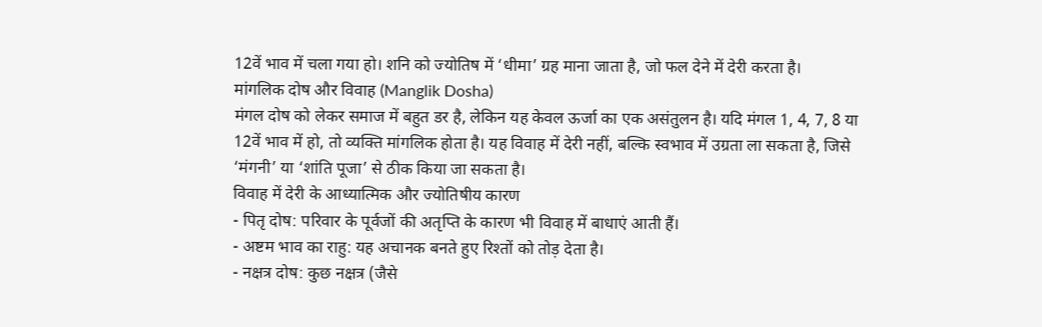12वें भाव में चला गया हो। शनि को ज्योतिष में ‘धीमा’ ग्रह माना जाता है, जो फल देने में देरी करता है।
मांगलिक दोष और विवाह (Manglik Dosha)
मंगल दोष को लेकर समाज में बहुत डर है, लेकिन यह केवल ऊर्जा का एक असंतुलन है। यदि मंगल 1, 4, 7, 8 या 12वें भाव में हो, तो व्यक्ति मांगलिक होता है। यह विवाह में देरी नहीं, बल्कि स्वभाव में उग्रता ला सकता है, जिसे ‘मंगनी’ या ‘शांति पूजा’ से ठीक किया जा सकता है।
विवाह में देरी के आध्यात्मिक और ज्योतिषीय कारण
- पितृ दोष: परिवार के पूर्वजों की अतृप्ति के कारण भी विवाह में बाधाएं आती हैं।
- अष्टम भाव का राहु: यह अचानक बनते हुए रिश्तों को तोड़ देता है।
- नक्षत्र दोष: कुछ नक्षत्र (जैसे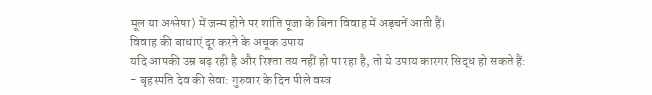मूल या अश्लेषा) में जन्म होने पर शांति पूजा के बिना विवाह में अड़चनें आती हैं।
विवाह की बाधाएं दूर करने के अचूक उपाय
यदि आपकी उम्र बढ़ रही है और रिश्ता तय नहीं हो पा रहा है, तो ये उपाय कारगर सिद्ध हो सकते हैं:
- बृहस्पति देव की सेवा: गुरुवार के दिन पीले वस्त्र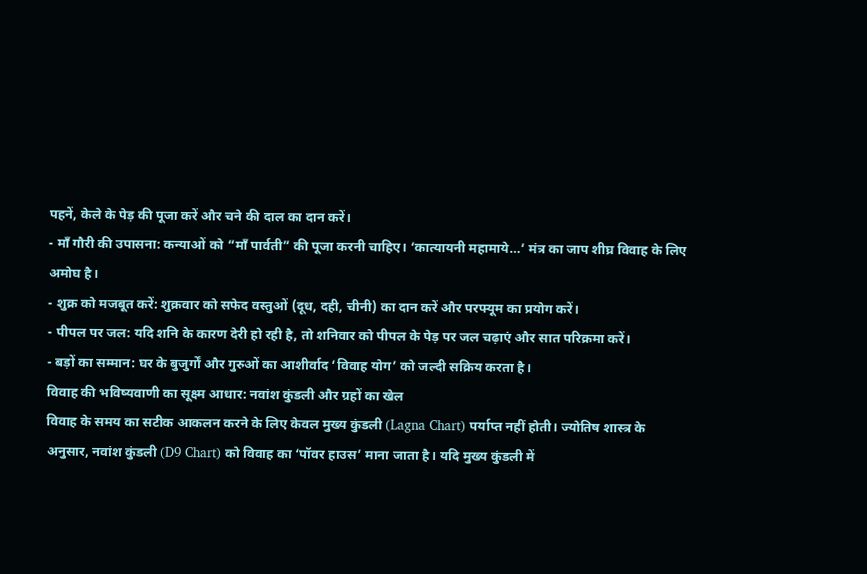पहनें, केले के पेड़ की पूजा करें और चने की दाल का दान करें।
- माँ गौरी की उपासना: कन्याओं को “माँ पार्वती” की पूजा करनी चाहिए। ‘कात्यायनी महामाये…’ मंत्र का जाप शीघ्र विवाह के लिए अमोघ है।
- शुक्र को मजबूत करें: शुक्रवार को सफेद वस्तुओं (दूध, दही, चीनी) का दान करें और परफ्यूम का प्रयोग करें।
- पीपल पर जल: यदि शनि के कारण देरी हो रही है, तो शनिवार को पीपल के पेड़ पर जल चढ़ाएं और सात परिक्रमा करें।
- बड़ों का सम्मान: घर के बुजुर्गों और गुरुओं का आशीर्वाद ‘विवाह योग’ को जल्दी सक्रिय करता है।
विवाह की भविष्यवाणी का सूक्ष्म आधार: नवांश कुंडली और ग्रहों का खेल
विवाह के समय का सटीक आकलन करने के लिए केवल मुख्य कुंडली (Lagna Chart) पर्याप्त नहीं होती। ज्योतिष शास्त्र के अनुसार, नवांश कुंडली (D9 Chart) को विवाह का ‘पॉवर हाउस’ माना जाता है। यदि मुख्य कुंडली में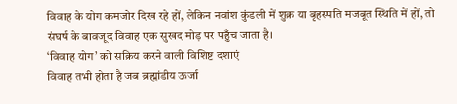विवाह के योग कमजोर दिख रहे हों, लेकिन नवांश कुंडली में शुक्र या बृहस्पति मजबूत स्थिति में हों, तो संघर्ष के बावजूद विवाह एक सुखद मोड़ पर पहुँच जाता है।
‘विवाह योग’ को सक्रिय करने वाली विशिष्ट दशाएं
विवाह तभी होता है जब ब्रह्मांडीय ऊर्जा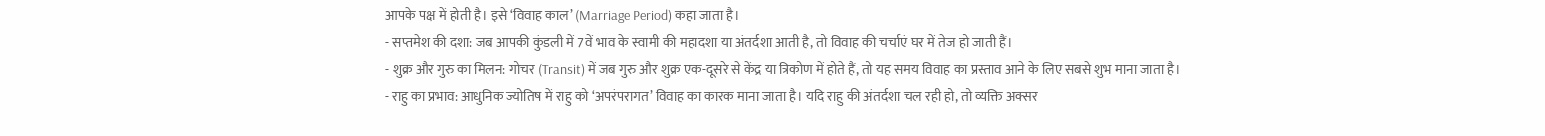आपके पक्ष में होती है। इसे ‘विवाह काल’ (Marriage Period) कहा जाता है।
- सप्तमेश की दशा: जब आपकी कुंडली में 7वें भाव के स्वामी की महादशा या अंतर्दशा आती है, तो विवाह की चर्चाएं घर में तेज हो जाती हैं।
- शुक्र और गुरु का मिलन: गोचर (Transit) में जब गुरु और शुक्र एक-दूसरे से केंद्र या त्रिकोण में होते हैं, तो यह समय विवाह का प्रस्ताव आने के लिए सबसे शुभ माना जाता है।
- राहु का प्रभाव: आधुनिक ज्योतिष में राहु को ‘अपरंपरागत’ विवाह का कारक माना जाता है। यदि राहु की अंतर्दशा चल रही हो, तो व्यक्ति अक्सर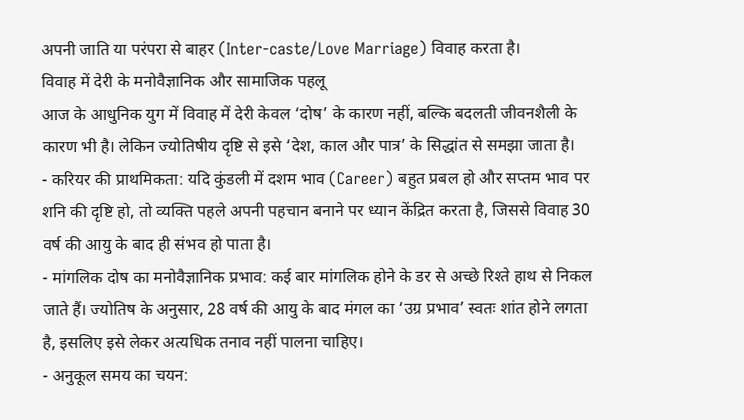अपनी जाति या परंपरा से बाहर (Inter-caste/Love Marriage) विवाह करता है।
विवाह में देरी के मनोवैज्ञानिक और सामाजिक पहलू
आज के आधुनिक युग में विवाह में देरी केवल ‘दोष’ के कारण नहीं, बल्कि बदलती जीवनशैली के कारण भी है। लेकिन ज्योतिषीय दृष्टि से इसे ‘देश, काल और पात्र’ के सिद्धांत से समझा जाता है।
- करियर की प्राथमिकता: यदि कुंडली में दशम भाव (Career) बहुत प्रबल हो और सप्तम भाव पर शनि की दृष्टि हो, तो व्यक्ति पहले अपनी पहचान बनाने पर ध्यान केंद्रित करता है, जिससे विवाह 30 वर्ष की आयु के बाद ही संभव हो पाता है।
- मांगलिक दोष का मनोवैज्ञानिक प्रभाव: कई बार मांगलिक होने के डर से अच्छे रिश्ते हाथ से निकल जाते हैं। ज्योतिष के अनुसार, 28 वर्ष की आयु के बाद मंगल का ‘उग्र प्रभाव’ स्वतः शांत होने लगता है, इसलिए इसे लेकर अत्यधिक तनाव नहीं पालना चाहिए।
- अनुकूल समय का चयन: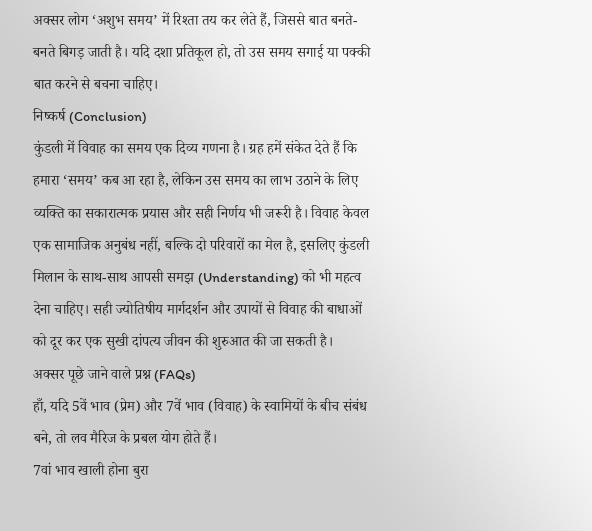अक्सर लोग ‘अशुभ समय’ में रिश्ता तय कर लेते हैं, जिससे बात बनते-बनते बिगड़ जाती है। यदि दशा प्रतिकूल हो, तो उस समय सगाई या पक्की बात करने से बचना चाहिए।
निष्कर्ष (Conclusion)
कुंडली में विवाह का समय एक दिव्य गणना है। ग्रह हमें संकेत देते हैं कि हमारा ‘समय’ कब आ रहा है, लेकिन उस समय का लाभ उठाने के लिए व्यक्ति का सकारात्मक प्रयास और सही निर्णय भी जरूरी है। विवाह केवल एक सामाजिक अनुबंध नहीं, बल्कि दो परिवारों का मेल है, इसलिए कुंडली मिलान के साथ-साथ आपसी समझ (Understanding) को भी महत्व देना चाहिए। सही ज्योतिषीय मार्गदर्शन और उपायों से विवाह की बाधाओं को दूर कर एक सुखी दांपत्य जीवन की शुरुआत की जा सकती है।
अक्सर पूछे जाने वाले प्रश्न (FAQs)
हाँ, यदि 5वें भाव (प्रेम) और 7वें भाव (विवाह) के स्वामियों के बीच संबंध बने, तो लव मैरिज के प्रबल योग होते हैं।
7वां भाव खाली होना बुरा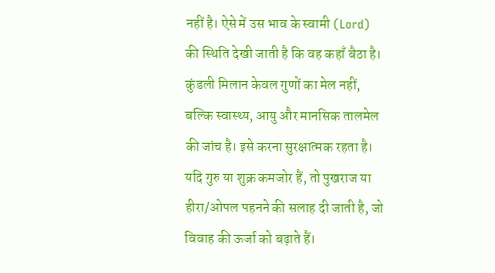नहीं है। ऐसे में उस भाव के स्वामी (Lord) की स्थिति देखी जाती है कि वह कहाँ बैठा है।
कुंडली मिलान केवल गुणों का मेल नहीं, बल्कि स्वास्थ्य, आयु और मानसिक तालमेल की जांच है। इसे करना सुरक्षात्मक रहता है।
यदि गुरु या शुक्र कमजोर हैं, तो पुखराज या हीरा/ओपल पहनने की सलाह दी जाती है, जो विवाह की ऊर्जा को बढ़ाते हैं।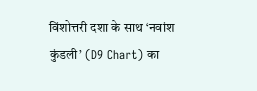विंशोत्तरी दशा के साथ ‘नवांश कुंडली’ (D9 Chart) का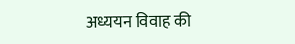अध्ययन विवाह की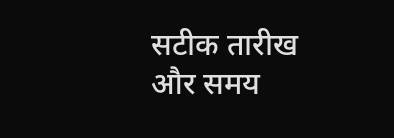सटीक तारीख और समय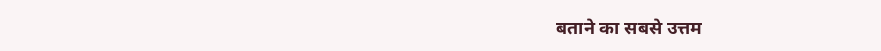बताने का सबसे उत्तम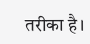तरीका है।